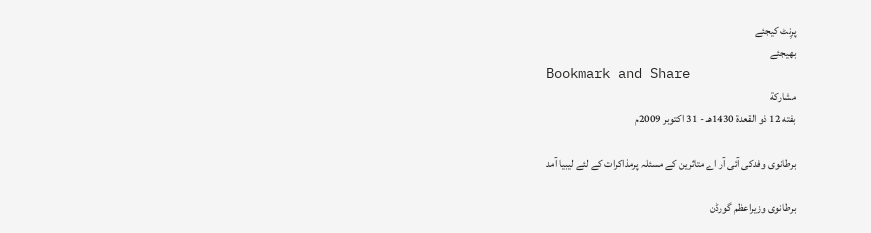پرِنٹ کیجئے
بھیجئے
Bookmark and Share
مشاركة
بفته 12 ذو القعدة 1430هـ - 31 اکتوبر 2009م

برطانوی وفدکی آئی آر اے متاثرین کے مسئلہ پرمذاکرات کے لئے لیبیا آمد

برطانوی وزیراعظم گورڈن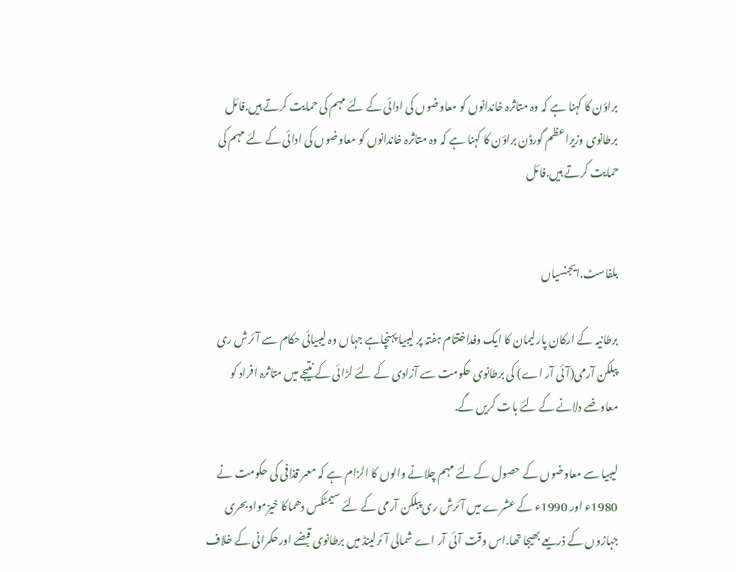براؤن کا کہنا ہے کہ وہ متاثرہ خاندانوں کو معاوضوں کی ادائی کے لئے مہم کی حمایت کرتے ہیں.فائل
برطانوی وزیراعظم گورڈن براؤن کا کہنا ہے کہ وہ متاثرہ خاندانوں کو معاوضوں کی ادائی کے لئے مہم کی حمایت کرتے ہیں.فائل


بلفاسٹ.ایجنسیاں

برطانیہ کے ارکان پارلیمان کا ایک وفداختتام ہفتہ پر لیبیا پہنچاہے جہاں وہ لیبیائی حکام سے آئرش ری پبلکن آرمی(آئی آر اے) کی برطانوی حکومت سے آزادی کے لئے لڑائی کے نتیجے میں متاثرہ افراد کو معاوضے دلانے کے لئے بات کریں گے.

لیبیا سے معاوضوں کے حصول کے لئے مہم چلانے والوں کا الزام ہے کہ معمر قذافی کی حکومت نے 1980ء اور 1990ء کے عشرے میں آئرش ری پبلکن آرمی کے لئے سیمٹکس دھماکا خیزمواد بحری جہازوں کے ذریعے بھیجا تھا.اس وقت آئی آر اے شمالی آئرلینڈ میں برطانوی قبضے اورحکمرانی کے خلاف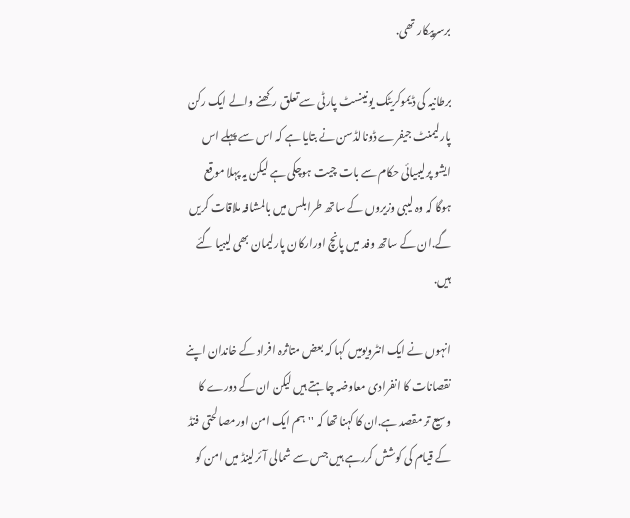برسرپیکار تھی.

برطانیہ کی ڈیموکریٹک یونینسٹ پارٹی سے تعلق رکھنے والے ایک رکن پارلیمنٹ جیفرے ڈونالڈسن نے بتایا ہے کہ اس سے پہلے اس ایشو پرلیبیائی حکام سے بات چیت ہوچکی ہے لیکن یہ پہلا موقع ہوگا کہ وہ لیبی وزیروں کے ساتھ طرابلس میں بالمشافہ ملاقات کریں گے.ان کے ساتھ وفد میں پانچ اورارکان پارلیمان بھی لیبیا گئے ہیں.

انہوں نے ایک انٹرویومیں کہا کہ بعض متاثرہ افراد کے خاندان اپنے نقصانات کا انفرادی معاوضہ چاہتے ہیں لیکن ان کے دورے کا وسیع تر مقصد ہے.ان کا کہنا تھا کہ ''ہم ایک امن اورمصالحتی فنڈ کے قیام کی کوشش کررہے ہیں جس سے شمالی آئرلینڈ میں امن کو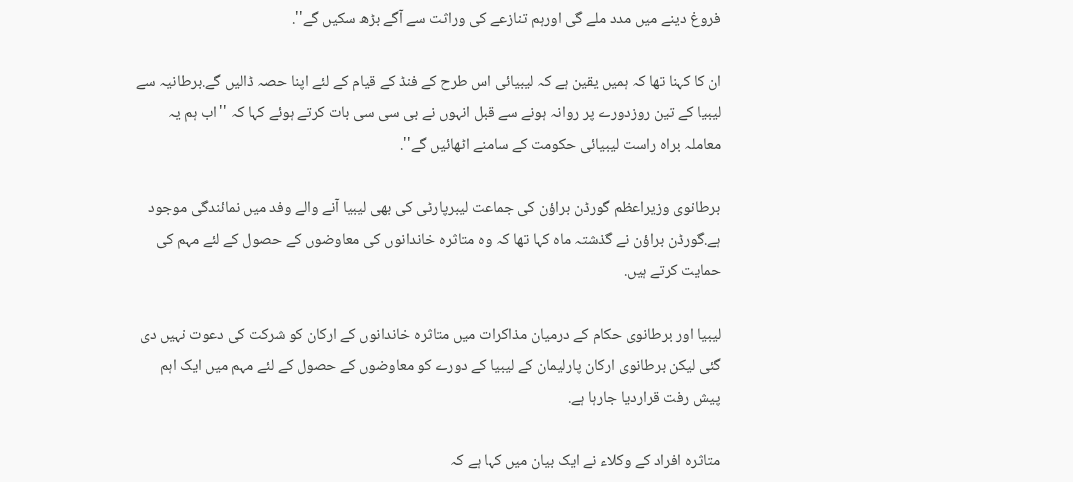فروغ دینے میں مدد ملے گی اورہم تنازعے کی وراثت سے آگے بڑھ سکیں گے''.

ان کا کہنا تھا کہ ہمیں یقین ہے کہ لیبیائی اس طرح کے فنڈ کے قیام کے لئے اپنا حصہ ڈالیں گے.برطانیہ سے لیبیا کے تین روزدورے پر روانہ ہونے سے قبل انہوں نے بی سی سی بات کرتے ہوئے کہا کہ ''اب ہم یہ معاملہ براہ راست لیبیائی حکومت کے سامنے اٹھائیں گے''.

برطانوی وزیراعظم گورڈن براؤن کی جماعت لیبرپارٹی کی بھی لیبیا آنے والے وفد میں نمائندگی موجود ہے.گورڈن براؤن نے گذشتہ ماہ کہا تھا کہ وہ متاثرہ خاندانوں کی معاوضوں کے حصول کے لئے مہم کی حمایت کرتے ہیں.

لیبیا اور برطانوی حکام کے درمیان مذاکرات میں متاثرہ خاندانوں کے ارکان کو شرکت کی دعوت نہیں دی گئی لیکن برطانوی ارکان پارلیمان کے لیبیا کے دورے کو معاوضوں کے حصول کے لئے مہم میں ایک اہم پیش رفت قراردیا جارہا ہے.

متاثرہ افراد کے وکلاء نے ایک بیان میں کہا ہے کہ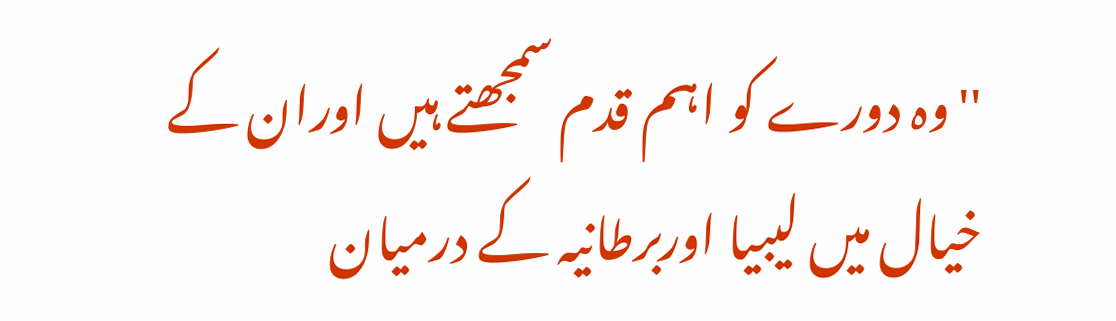''وہ دورے کو اہم قدم سمجھتے ہیں اوران کے خیال میں لیبیا اوربرطانیہ کے درمیان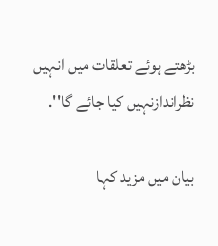بڑھتے ہوئے تعلقات میں انہیں نظراندازنہیں کیا جائے گا''.

بیان میں مزید کہا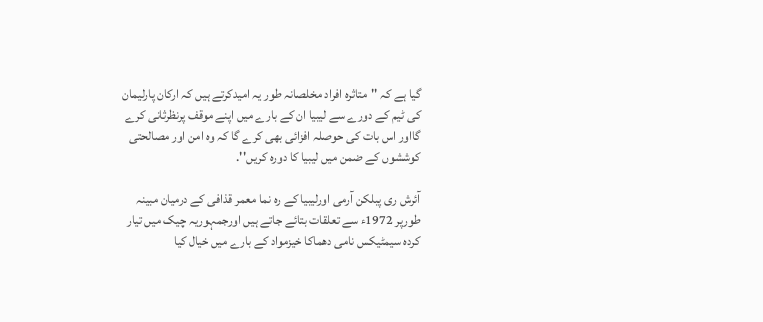گیا ہے کہ ''متاثرہ افراد مخلصانہ طور یہ امیدکرتے ہیں کہ ارکان پارلیمان کی ٹیم کے دورے سے لیبیا ان کے بارے میں اپنے موقف پرنظرثانی کرے گااور اس بات کی حوصلہ افزائی بھی کرے گا کہ وہ امن اور مصالحتی کوششوں کے ضمن میں لیبیا کا دورہ کریں''.

آئرش ری پبلکن آرمی اورلیبیا کے رہ نما معمر قذافی کے درمیان مبینہ طورپر 1972ء سے تعلقات بتائے جاتے ہیں اورجمہوریہ چیک میں تیار کردہ سیمٹیکس نامی دھماکا خیزمواد کے بارے میں خیال کیا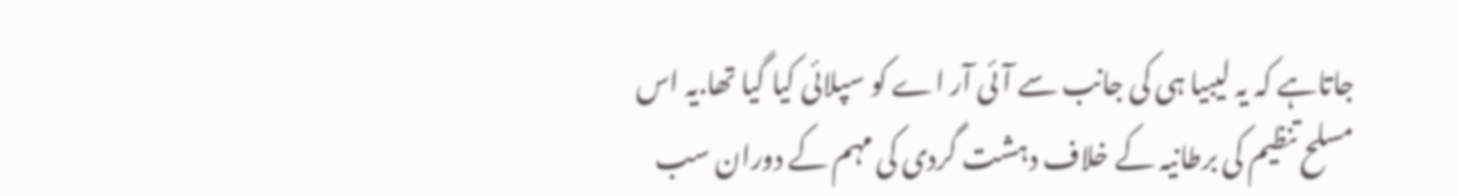جاتاہے کہ یہ لیبیا ہی کی جانب سے آئی آر اے کو سپلائی کیا گیا تھا.یہ اس مسلح تنظیم کی برطانیہ کے خلاف دہشت گردی کی مہم کے دوران سب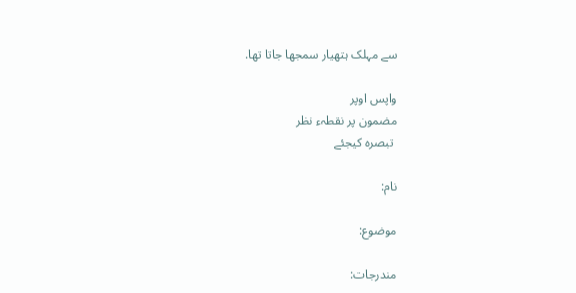سے مہلک ہتھیار سمجھا جاتا تھا.

واپس اوپر
مضمون پر نقطہء نظر
 تبصرہ کیجئے

نام:

موضوع:

مندرجات: